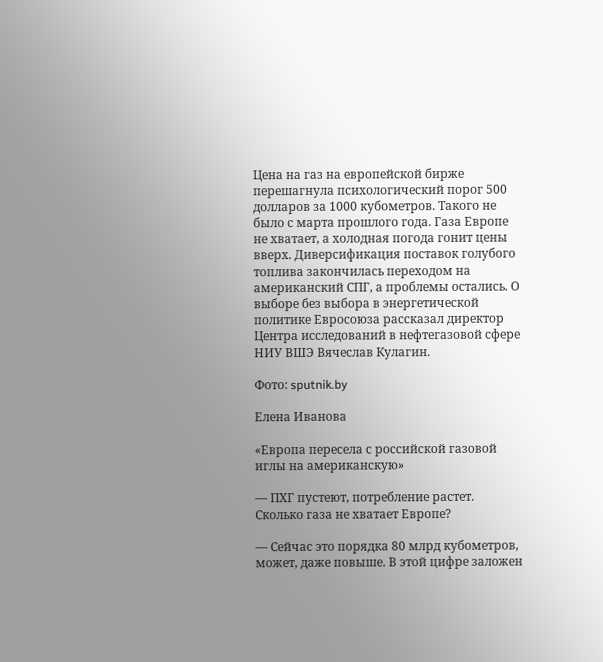Цена на газ на европейской бирже перешагнула психологический порог 500 долларов за 1000 кубометров. Такого не было с марта прошлого года. Газа Европе не хватает, а холодная погода гонит цены вверх. Диверсификация поставок голубого топлива закончилась переходом на американский СПГ, а проблемы остались. О выборе без выбора в энергетической политике Евросоюза рассказал директор Центра исследований в нефтегазовой сфере НИУ ВШЭ Вячеслав Кулагин.

Фото: sputnik.by

Елена Иванова

«Европа пересела с российской газовой иглы на американскую»

— ПХГ пустеют, потребление растет. Сколько газа не хватает Европе?

— Сейчас это порядка 80 млрд кубометров, может, даже повыше. В этой цифре заложен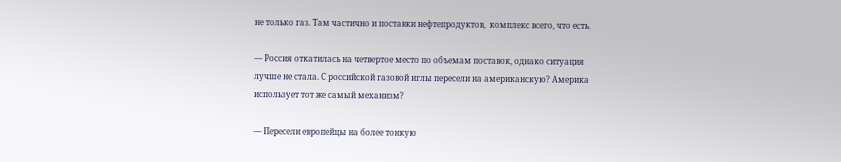не только газ. Там частично и поставки нефтепродуктов,  комплекс всего, что есть.

— Россия откатилась на четвертое место по объемам поставок, однако ситуация лучше не стала. С российской газовой иглы пересели на американскую? Америка использует тот же самый механизм?

— Пересели европейцы на более тонкую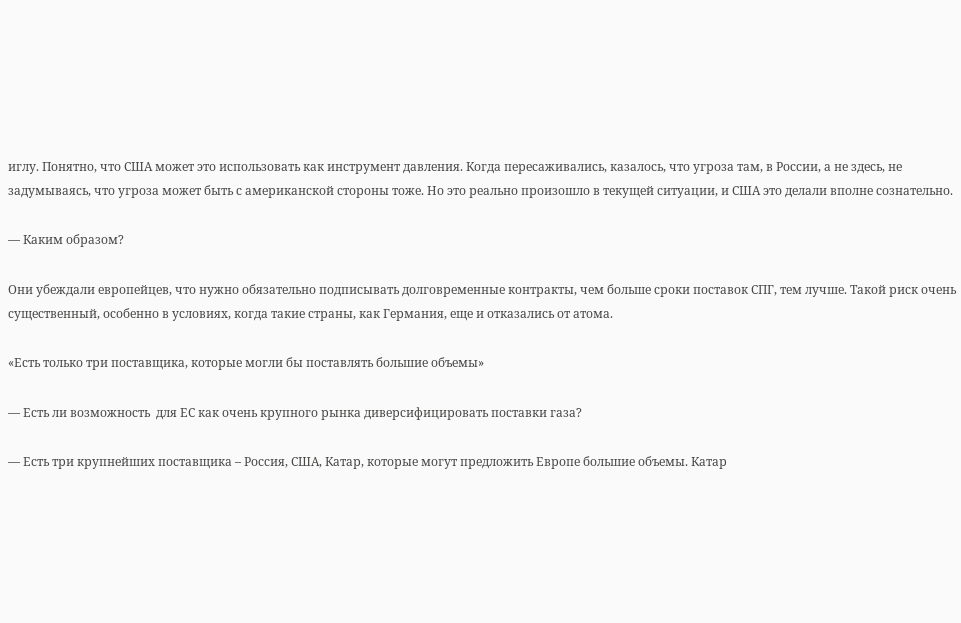иглу. Понятно, что США может это использовать как инструмент давления. Когда пересаживались, казалось, что угроза там, в России, а не здесь, не задумываясь, что угроза может быть с американской стороны тоже. Но это реально произошло в текущей ситуации, и США это делали вполне сознательно.

— Каким образом?

Они убеждали европейцев, что нужно обязательно подписывать долговременные контракты, чем больше сроки поставок СПГ, тем лучше. Такой риск очень существенный, особенно в условиях, когда такие страны, как Германия, еще и отказались от атома.

«Есть только три поставщика, которые могли бы поставлять большие объемы»

— Есть ли возможность  для ЕС как очень крупного рынка диверсифицировать поставки газа?

— Есть три крупнейших поставщика – Россия, США, Катар, которые могут предложить Европе большие объемы. Катар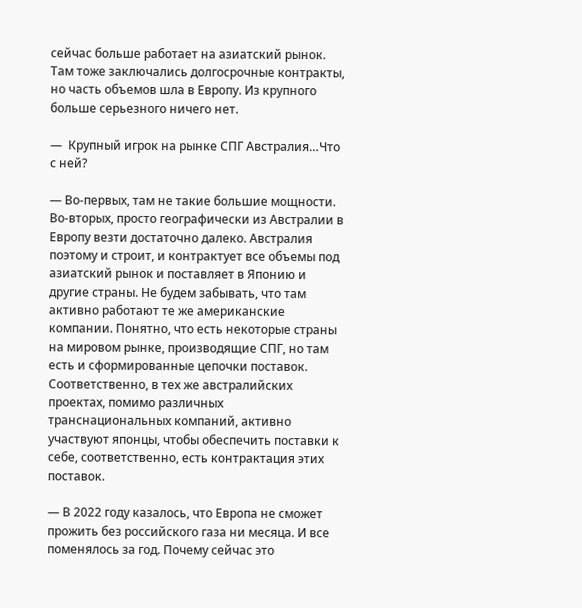сейчас больше работает на азиатский рынок. Там тоже заключались долгосрочные контракты, но часть объемов шла в Европу. Из крупного больше серьезного ничего нет.

—  Крупный игрок на рынке СПГ Австралия…Что с ней?

— Во-первых, там не такие большие мощности.  Во-вторых, просто географически из Австралии в Европу везти достаточно далеко. Австралия поэтому и строит, и контрактует все объемы под азиатский рынок и поставляет в Японию и другие страны. Не будем забывать, что там активно работают те же американские компании. Понятно, что есть некоторые страны на мировом рынке, производящие СПГ, но там есть и сформированные цепочки поставок. Соответственно, в тех же австралийских проектах, помимо различных транснациональных компаний, активно участвуют японцы, чтобы обеспечить поставки к себе, соответственно, есть контрактация этих поставок.

— В 2022 году казалось, что Европа не сможет прожить без российского газа ни месяца. И все поменялось за год. Почему сейчас это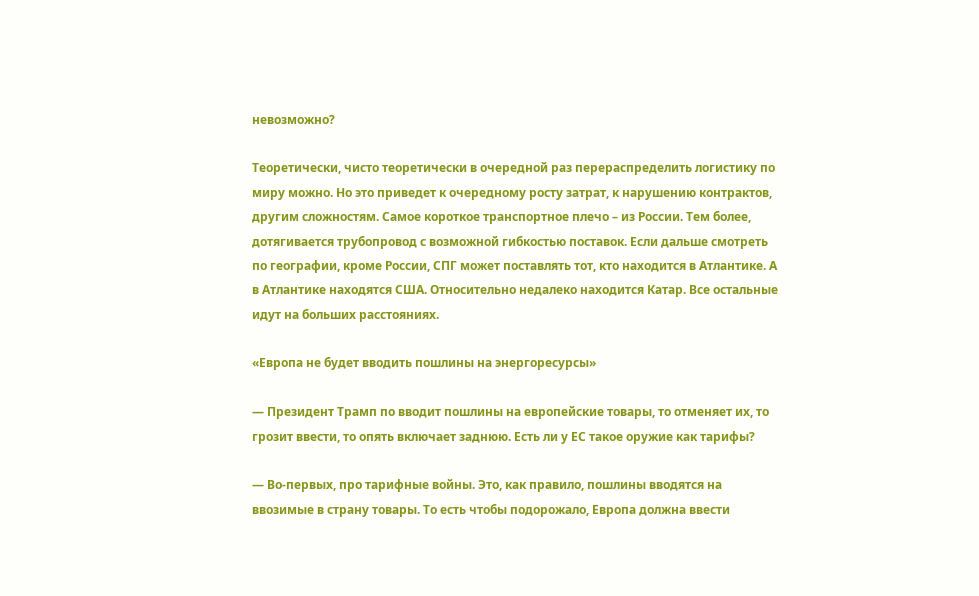невозможно?

Теоретически, чисто теоретически в очередной раз перераспределить логистику по миру можно. Но это приведет к очередному росту затрат, к нарушению контрактов, другим сложностям. Самое короткое транспортное плечо – из России. Тем более, дотягивается трубопровод с возможной гибкостью поставок. Если дальше смотреть по географии, кроме России, СПГ может поставлять тот, кто находится в Атлантике. А в Атлантике находятся США. Относительно недалеко находится Катар. Все остальные идут на больших расстояниях.

«Европа не будет вводить пошлины на энергоресурсы»

— Президент Трамп по вводит пошлины на европейские товары, то отменяет их, то грозит ввести, то опять включает заднюю. Есть ли у ЕС такое оружие как тарифы?

— Во-первых, про тарифные войны. Это, как правило, пошлины вводятся на ввозимые в страну товары. То есть чтобы подорожало, Европа должна ввести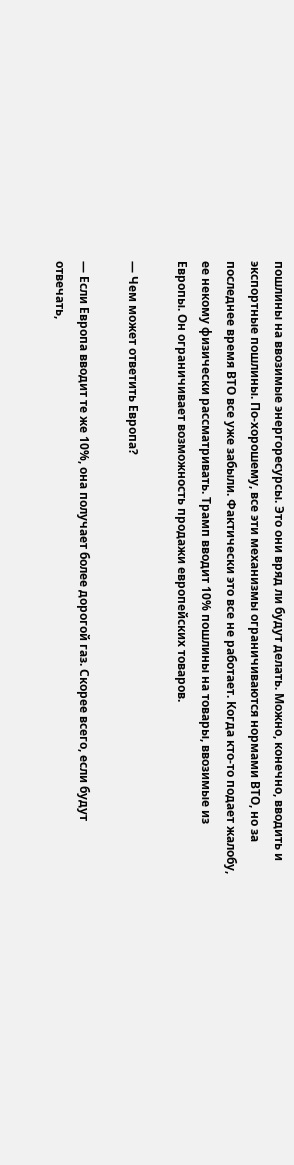пошлины на ввозимые энергоресурсы. Это они вряд ли будут делать. Можно, конечно, вводить и экспортные пошлины. По-хорошему, все эти механизмы ограничиваются нормами ВТО, но за последнее время ВТО все уже забыли. Фактически это все не работает. Когда кто-то подает жалобу, ее некому физически рассматривать. Трамп вводит 10% пошлины на товары, ввозимые из Европы. Он ограничивает возможность продажи европейских товаров.

— Чем может ответить Европа?

— Если Европа вводит те же 10%, она получает более дорогой газ. Скорее всего, если будут отвечать,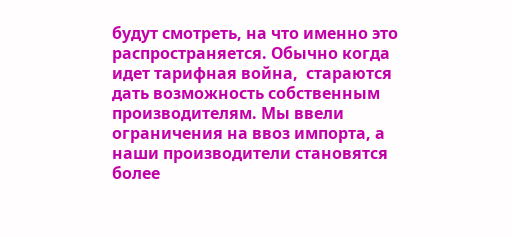будут смотреть, на что именно это распространяется. Обычно когда идет тарифная война,  стараются  дать возможность собственным производителям. Мы ввели ограничения на ввоз импорта, а наши производители становятся более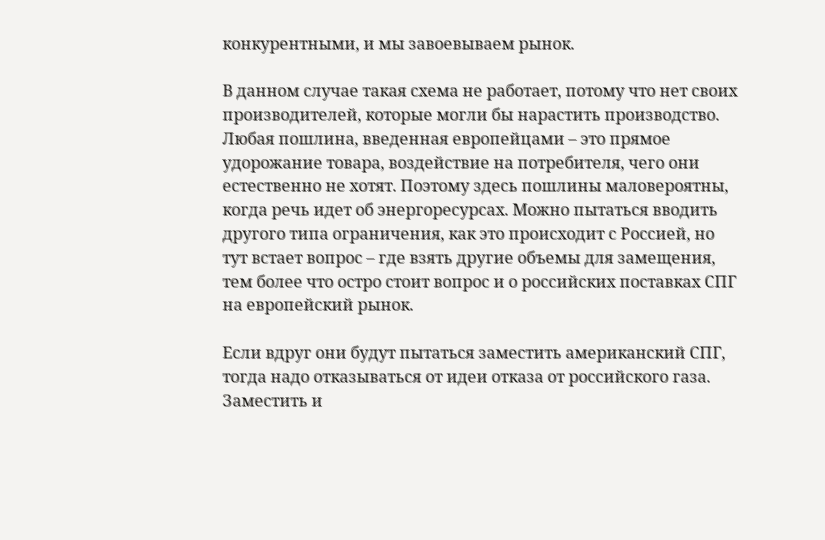конкурентными, и мы завоевываем рынок.

В данном случае такая схема не работает, потому что нет своих производителей, которые могли бы нарастить производство. Любая пошлина, введенная европейцами – это прямое удорожание товара, воздействие на потребителя, чего они естественно не хотят. Поэтому здесь пошлины маловероятны, когда речь идет об энергоресурсах. Можно пытаться вводить другого типа ограничения, как это происходит с Россией, но тут встает вопрос – где взять другие объемы для замещения, тем более что остро стоит вопрос и о российских поставках СПГ на европейский рынок.

Если вдруг они будут пытаться заместить американский СПГ, тогда надо отказываться от идеи отказа от российского газа. Заместить и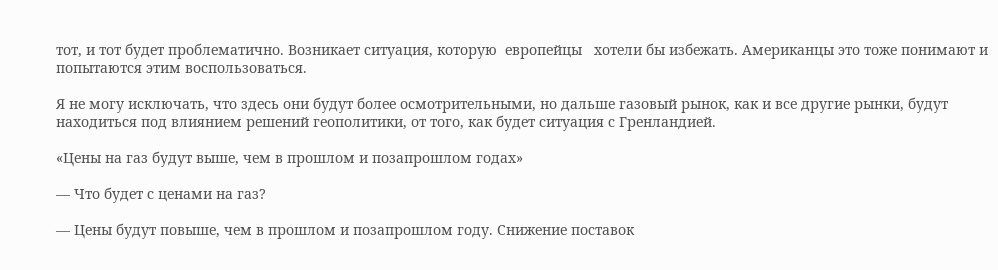тот, и тот будет проблематично. Возникает ситуация, которую  европейцы   хотели бы избежать. Американцы это тоже понимают и попытаются этим воспользоваться.

Я не могу исключать, что здесь они будут более осмотрительными, но дальше газовый рынок, как и все другие рынки, будут находиться под влиянием решений геополитики, от того, как будет ситуация с Гренландией.

«Цены на газ будут выше, чем в прошлом и позапрошлом годах»

— Что будет с ценами на газ?

— Цены будут повыше, чем в прошлом и позапрошлом году. Снижение поставок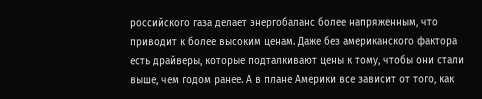российского газа делает энергобаланс более напряженным, что приводит к более высоким ценам. Даже без американского фактора есть драйверы, которые подталкивают цены к тому, чтобы они стали выше, чем годом ранее. А в плане Америки все зависит от того, как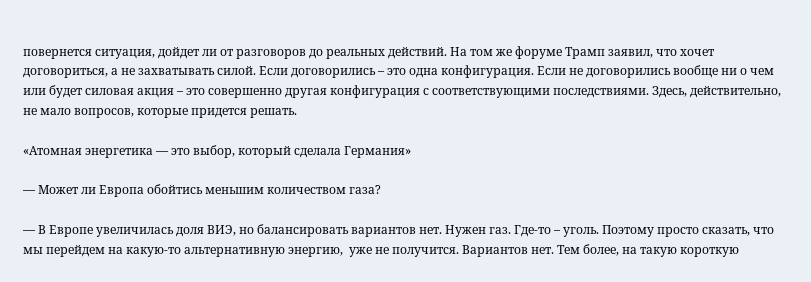повернется ситуация, дойдет ли от разговоров до реальных действий. На том же форуме Трамп заявил, что хочет договориться, а не захватывать силой. Если договорились – это одна конфигурация. Если не договорились вообще ни о чем или будет силовая акция – это совершенно другая конфигурация с соответствующими последствиями. Здесь, действительно, не мало вопросов, которые придется решать.

«Атомная энергетика — это выбор, который сделала Германия»

— Может ли Европа обойтись меньшим количеством газа?

— В Европе увеличилась доля ВИЭ, но балансировать вариантов нет. Нужен газ. Где-то – уголь. Поэтому просто сказать, что мы перейдем на какую-то альтернативную энергию,  уже не получится. Вариантов нет. Тем более, на такую короткую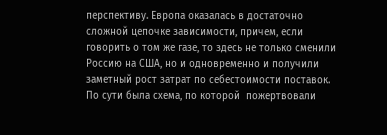перспективу. Европа оказалась в достаточно сложной цепочке зависимости, причем, если говорить о том же газе, то здесь не только сменили Россию на США, но и одновременно и получили заметный рост затрат по себестоимости поставок. По сути была схема, по которой  пожертвовали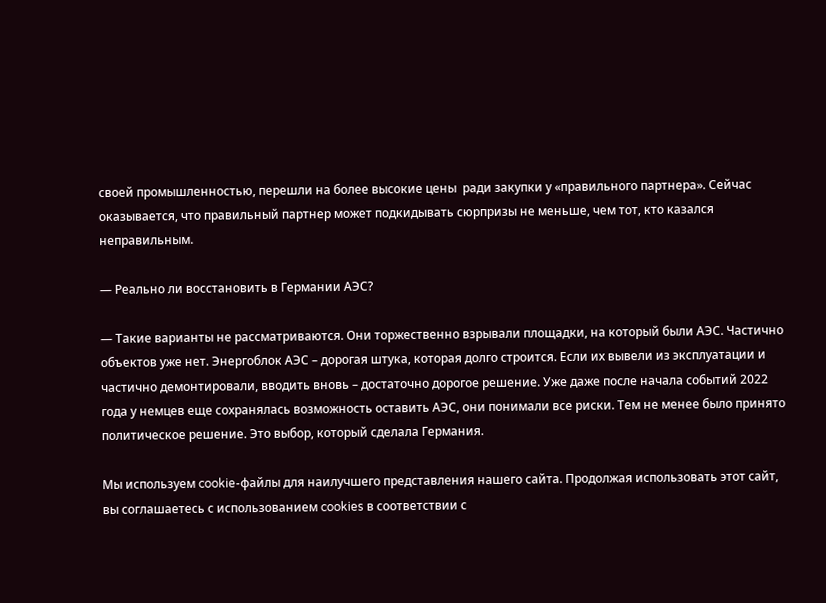своей промышленностью, перешли на более высокие цены  ради закупки у «правильного партнера». Сейчас оказывается, что правильный партнер может подкидывать сюрпризы не меньше, чем тот, кто казался неправильным.

— Реально ли восстановить в Германии АЭС?

— Такие варианты не рассматриваются. Они торжественно взрывали площадки, на который были АЭС. Частично объектов уже нет. Энергоблок АЭС – дорогая штука, которая долго строится. Если их вывели из эксплуатации и частично демонтировали, вводить вновь – достаточно дорогое решение. Уже даже после начала событий 2022 года у немцев еще сохранялась возможность оставить АЭС, они понимали все риски. Тем не менее было принято политическое решение. Это выбор, который сделала Германия.

Мы используем cookie-файлы для наилучшего представления нашего сайта. Продолжая использовать этот сайт, вы соглашаетесь с использованием cookies в соответствии с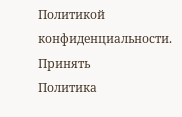Политикой конфиденциальности.
Принять
Политика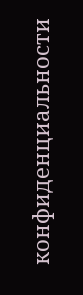конфиденциальности